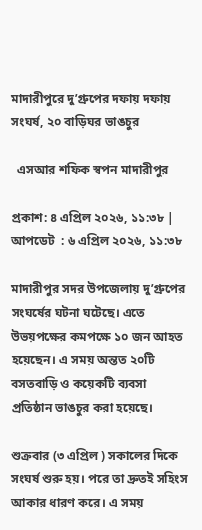মাদারীপুরে দু’গ্রুপের দফায় দফায় সংঘর্ষ, ২০ বাড়িঘর ভাঙচুর

  এসআর শফিক স্বপন মাদারীপুর

প্রকাশ: ৪ এপ্রিল ২০২৬, ১১:৩৮ |  আপডেট  : ৬ এপ্রিল ২০২৬, ১১:৩৮

মাদারীপুর সদর উপজেলায় দু’গ্রুপের সংঘর্ষের ঘটনা ঘটেছে। এতে উভয়পক্ষের কমপক্ষে ১০ জন আহত হয়েছেন। এ সময় অন্তত ২০টি বসতবাড়ি ও কয়েকটি ব্যবসা প্রতিষ্ঠান ভাঙচুর করা হয়েছে।

শুক্রবার (৩ এপ্রিল ) সকালের দিকে সংঘর্ষ শুরু হয়। পরে তা দ্রুতই সহিংস আকার ধারণ করে। এ সময়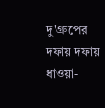দু'গ্রুপের দফায় দফায় ধাওয়া-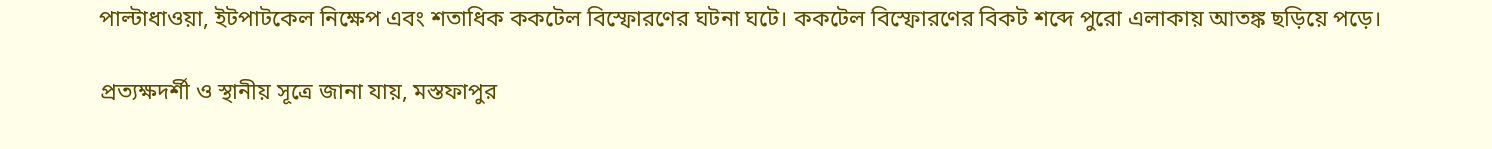পাল্টাধাওয়া, ইটপাটকেল নিক্ষেপ এবং শতাধিক ককটেল বিস্ফোরণের ঘটনা ঘটে। ককটেল বিস্ফোরণের বিকট শব্দে পুরো এলাকায় আতঙ্ক ছড়িয়ে পড়ে।

প্রত্যক্ষদর্শী ও স্থানীয় সূত্রে জানা যায়, মস্তফাপুর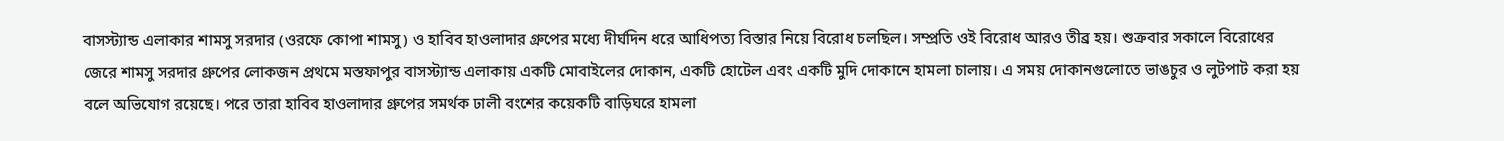বাসস্ট্যান্ড এলাকার শামসু সরদার (ওরফে কোপা শামসু) ও হাবিব হাওলাদার গ্রুপের মধ্যে দীর্ঘদিন ধরে আধিপত্য বিস্তার নিয়ে বিরোধ চলছিল। সম্প্রতি ওই বিরোধ আরও তীব্র হয়। শুক্রবার সকালে বিরোধের জেরে শামসু সরদার গ্রুপের লোকজন প্রথমে মস্তফাপুর বাসস্ট্যান্ড এলাকায় একটি মোবাইলের দোকান, একটি হোটেল এবং একটি মুদি দোকানে হামলা চালায়। এ সময় দোকানগুলোতে ভাঙচুর ও লুটপাট করা হয় বলে অভিযোগ রয়েছে। পরে তারা হাবিব হাওলাদার গ্রুপের সমর্থক ঢালী বংশের কয়েকটি বাড়িঘরে হামলা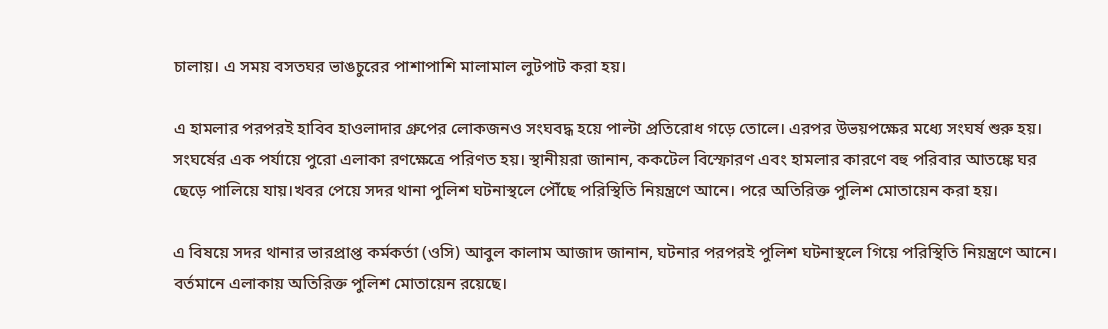চালায়। এ সময় বসতঘর ভাঙচুরের পাশাপাশি মালামাল লুটপাট করা হয়।

এ হামলার পরপরই হাবিব হাওলাদার গ্রুপের লোকজনও সংঘবদ্ধ হয়ে পাল্টা প্রতিরোধ গড়ে তোলে। এরপর উভয়পক্ষের মধ্যে সংঘর্ষ শুরু হয়। সংঘর্ষের এক পর্যায়ে পুরো এলাকা রণক্ষেত্রে পরিণত হয়। স্থানীয়রা জানান, ককটেল বিস্ফোরণ এবং হামলার কারণে বহু পরিবার আতঙ্কে ঘর ছেড়ে পালিয়ে যায়।খবর পেয়ে সদর থানা পুলিশ ঘটনাস্থলে পৌঁছে পরিস্থিতি নিয়ন্ত্রণে আনে। পরে অতিরিক্ত পুলিশ মোতায়েন করা হয়।

এ বিষয়ে সদর থানার ভারপ্রাপ্ত কর্মকর্তা (ওসি) আবুল কালাম আজাদ জানান, ঘটনার পরপরই পুলিশ ঘটনাস্থলে গিয়ে পরিস্থিতি নিয়ন্ত্রণে আনে। বর্তমানে এলাকায় অতিরিক্ত পুলিশ মোতায়েন রয়েছে।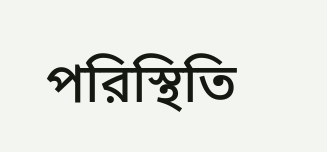পরিস্থিতি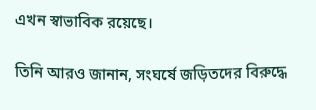এখন স্বাভাবিক রয়েছে।

তিনি আরও জানান, সংঘর্ষে জড়িতদের বিরুদ্ধে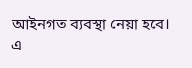আইনগত ব্যবস্থা নেয়া হবে। এ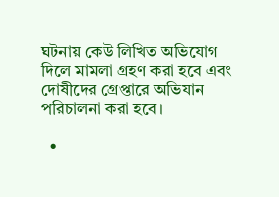ঘটনায় কেউ লিখিত অভিযোগ দিলে মামলা গ্রহণ করা হবে এবং দোষীদের গ্রেপ্তারে অভিযান পরিচালনা করা হবে।

  •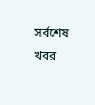সর্বশেষ খবর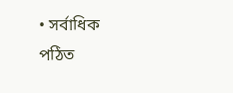• সর্বাধিক পঠিত